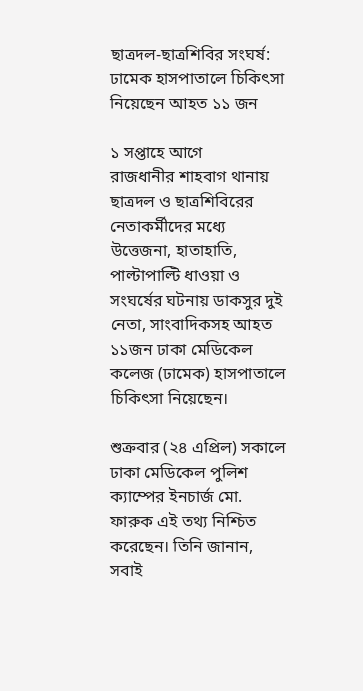ছাত্রদল-ছাত্রশিবির সংঘর্ষ: ঢামেক হাসপাতালে চিকিৎসা নিয়েছেন আহত ১১ জন

১ সপ্তাহে আগে
রাজধানীর শাহবাগ থানায় ছাত্রদল ও ছাত্রশিবিরের নেতাকর্মীদের মধ্যে উত্তেজনা, হাতাহাতি, পাল্টাপাল্টি ধাওয়া ও সংঘর্ষের ঘটনায় ডাকসুর দুই নেতা, সাংবাদিকসহ আহত ১১জন ঢাকা মেডিকেল কলেজ (ঢামেক) হাসপাতালে চিকিৎসা নিয়েছেন।

শুক্রবার (২৪ এপ্রিল) সকালে ঢাকা মেডিকেল পুলিশ ক্যাম্পের ইনচার্জ মো. ফারুক এই তথ্য নিশ্চিত করেছেন। তিনি জানান, সবাই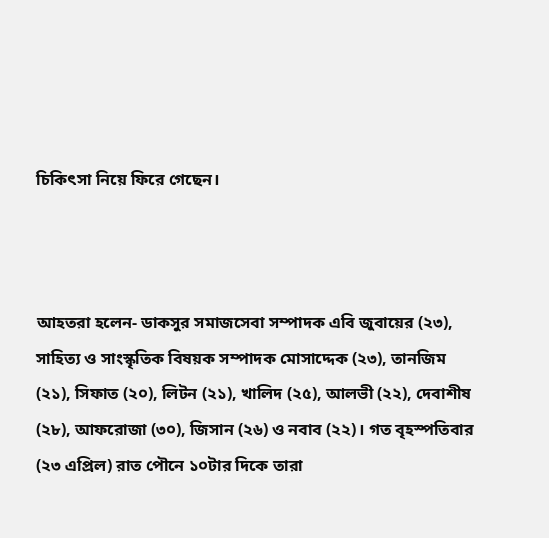চিকিৎসা নিয়ে ফিরে গেছেন।



আহতরা হলেন- ডাকসুর সমাজসেবা সম্পাদক এবি জুবায়ের (২৩), সাহিত্য ও সাংস্কৃতিক বিষয়ক সম্পাদক মোসাদ্দেক (২৩), তানজিম (২১), সিফাত (২০), লিটন (২১), খালিদ (২৫), আলভী (২২), দেবাশীষ (২৮), আফরোজা (৩০), জিসান (২৬) ও নবাব (২২)। গত বৃহস্পতিবার (২৩ এপ্রিল) রাত পৌনে ১০টার দিকে তারা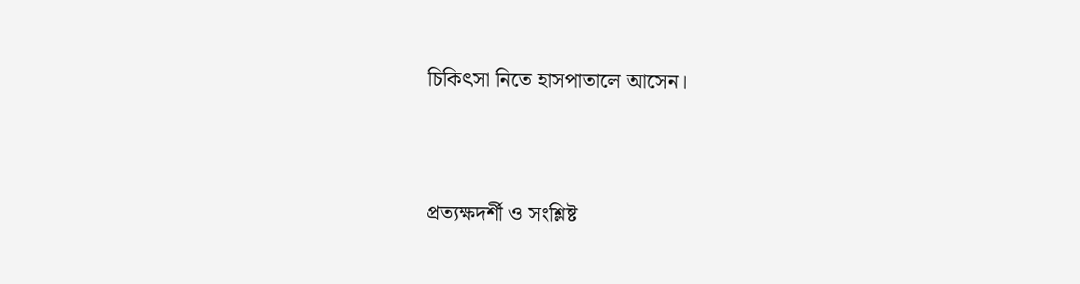চিকিৎসা নিতে হাসপাতালে আসেন।



প্রত্যক্ষদর্শী ও সংশ্লিষ্ট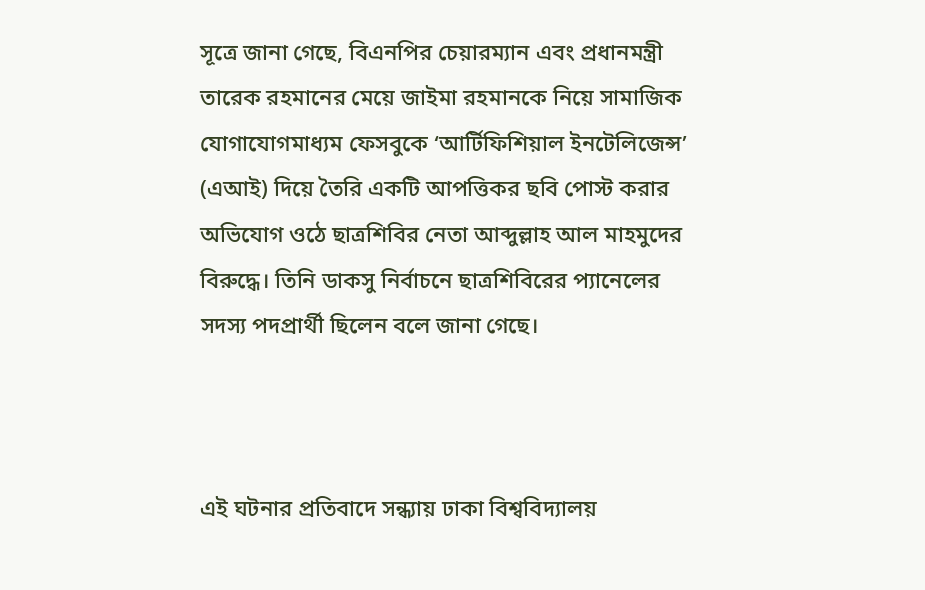সূত্রে জানা গেছে, বিএনপির চেয়ারম্যান এবং প্রধানমন্ত্রী তারেক রহমানের মেয়ে জাইমা রহমানকে নিয়ে সামাজিক যোগাযোগমাধ্যম ফেসবুকে ‘আর্টিফিশিয়াল ইনটেলিজেন্স’ (এআই) দিয়ে তৈরি একটি আপত্তিকর ছবি পোস্ট করার অভিযোগ ওঠে ছাত্রশিবির নেতা আব্দুল্লাহ আল মাহমুদের বিরুদ্ধে। তিনি ডাকসু নির্বাচনে ছাত্রশিবিরের প্যানেলের সদস্য পদপ্রার্থী ছিলেন বলে জানা গেছে।



এই ঘটনার প্রতিবাদে সন্ধ্যায় ঢাকা বিশ্ববিদ্যালয়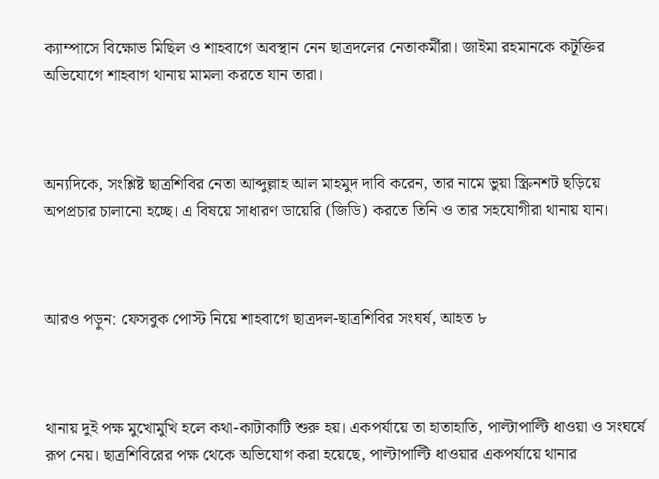ক্যাম্পাসে বিক্ষোভ মিছিল ও শাহবাগে অবস্থান নেন ছাত্রদলের নেতাকর্মীরা। জাইমা রহমানকে কটূক্তির অভিযোগে শাহবাগ থানায় মামলা করতে যান তারা।



অন্যদিকে, সংশ্লিষ্ট ছাত্রশিবির নেতা আব্দুল্লাহ আল মাহমুদ দাবি করেন, তার নামে ভুয়া স্ক্রিনশট ছড়িয়ে অপপ্রচার চালানো হচ্ছে। এ বিষয়ে সাধারণ ডায়েরি (জিডি) করতে তিনি ও তার সহযোগীরা থানায় যান।



আরও পড়ুন: ফেসবুক পোস্ট নিয়ে শাহবাগে ছাত্রদল-ছাত্রশিবির সংঘর্ষ, আহত ৮



থানায় দুই পক্ষ মুখোমুখি হলে কথা-কাটাকাটি শুরু হয়। একপর্যায়ে তা হাতাহাতি, পাল্টাপাল্টি ধাওয়া ও সংঘর্ষে রূপ নেয়। ছাত্রশিবিরের পক্ষ থেকে অভিযোগ করা হয়েছে, পাল্টাপাল্টি ধাওয়ার একপর্যায়ে থানার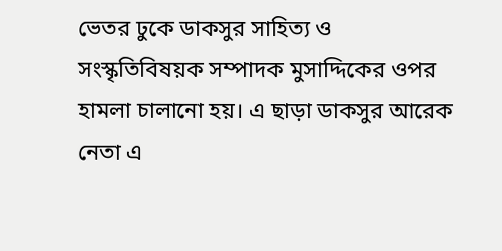ভেতর ঢুকে ডাকসুর সাহিত্য ও সংস্কৃতিবিষয়ক সম্পাদক মুসাদ্দিকের ওপর হামলা চালানো হয়। এ ছাড়া ডাকসুর আরেক নেতা এ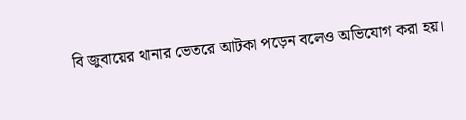বি জুবায়ের থানার ভেতরে আটকা পড়েন বলেও অভিযোগ করা হয়।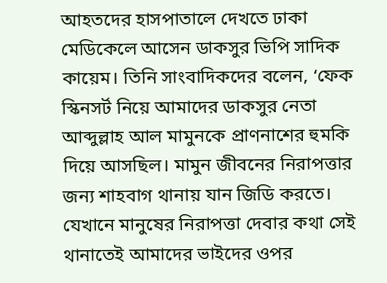আহতদের হাসপাতালে দেখতে ঢাকা মেডিকেলে আসেন ডাকসুর ভিপি সাদিক কায়েম। তিনি সাংবাদিকদের বলেন, ‘ফেক স্কিনসর্ট নিয়ে আমাদের ডাকসুর নেতা আব্দুল্লাহ আল মামুনকে প্রাণনাশের হুমকি দিয়ে আসছিল। মামুন জীবনের নিরাপত্তার জন্য শাহবাগ থানায় যান জিডি করতে। যেখানে মানুষের নিরাপত্তা দেবার কথা সেই থানাতেই আমাদের ভাইদের ওপর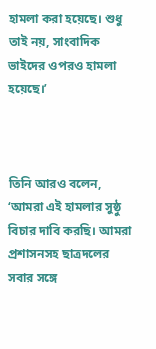হামলা করা হয়েছে। শুধু তাই নয়, সাংবাদিক ভাইদের ওপরও হামলা হয়েছে।’



তিনি আরও বলেন, ‘আমরা এই হামলার সুষ্ঠু বিচার দাবি করছি। আমরা প্রশাসনসহ ছাত্রদলের সবার সঙ্গে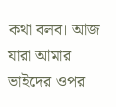কথা বলব। আজ যারা আমার ভাইদের ওপর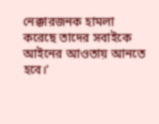নেক্কারজনক হামলা করেছে তাদের সবাইকে আইনের আওতায় আনতে হবে।’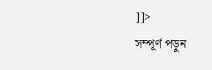]]>
সম্পূর্ণ পড়ুন